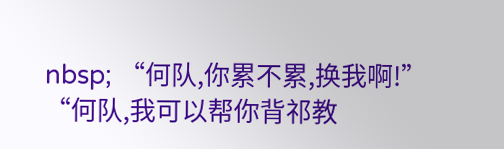nbsp; “何队,你累不累,换我啊!”
“何队,我可以帮你背祁教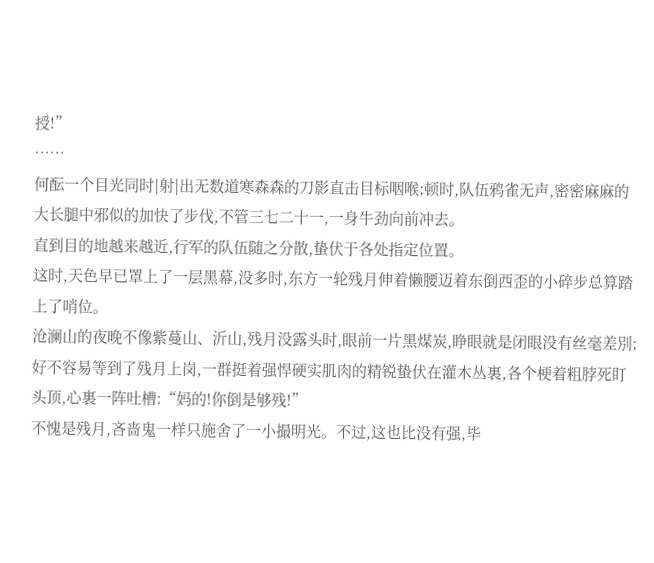授!”
……
何酝一个目光同时|射|出无数道寒森森的刀影直击目标咽喉;顿时,队伍鸦雀无声,密密麻麻的大长腿中邪似的加快了步伐,不管三七二十一,一身牛劲向前冲去。
直到目的地越来越近,行军的队伍随之分散,蛰伏于各处指定位置。
这时,天色早已罩上了一层黑幕,没多时,东方一轮残月伸着懒腰迈着东倒西歪的小碎步总算踏上了哨位。
沧澜山的夜晚不像紫蔓山、沂山,残月没露头时,眼前一片黑煤炭,睁眼就是闭眼没有丝毫差別;好不容易等到了残月上岗,一群挺着强悍硬实肌肉的精锐蛰伏在灌木丛裏,各个梗着粗脖死盯头顶,心裏一阵吐槽:“妈的!你倒是够残!”
不愧是残月,吝啬鬼一样只施舍了一小撮明光。不过,这也比没有强,毕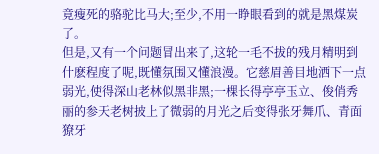竟瘦死的骆驼比马大;至少,不用一睁眼看到的就是黑煤炭了。
但是,又有一个问题冒出来了,这轮一毛不拔的残月精明到什麽程度了呢,既懂氛围又懂浪漫。它慈眉善目地洒下一点弱光,使得深山老林似黑非黑;一棵长得亭亭玉立、俊俏秀丽的参天老树披上了微弱的月光之后变得张牙舞爪、青面獠牙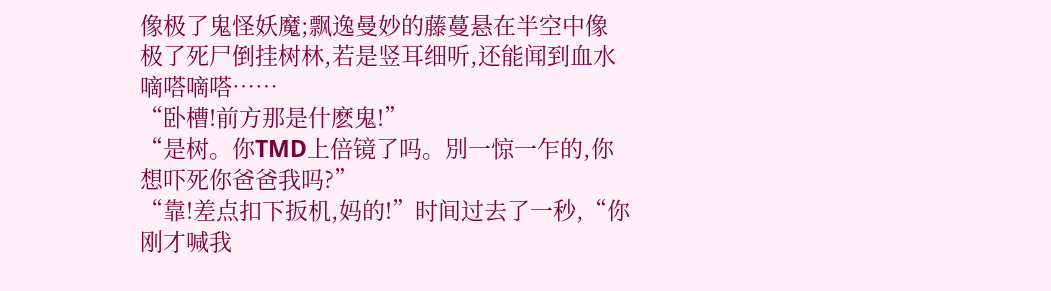像极了鬼怪妖魔;飘逸曼妙的藤蔓悬在半空中像极了死尸倒挂树林,若是竖耳细听,还能闻到血水嘀嗒嘀嗒……
“卧槽!前方那是什麽鬼!”
“是树。你TMD上倍镜了吗。別一惊一乍的,你想吓死你爸爸我吗?”
“靠!差点扣下扳机,妈的!”时间过去了一秒,“你刚才喊我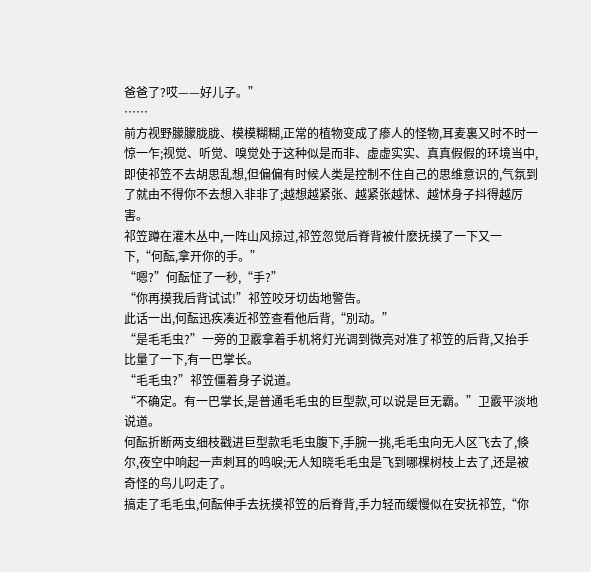爸爸了?哎——好儿子。”
……
前方视野朦朦胧胧、模模糊糊,正常的植物变成了瘆人的怪物,耳麦裏又时不时一惊一乍;视觉、听觉、嗅觉处于这种似是而非、虚虚实实、真真假假的环境当中,即使祁笠不去胡思乱想,但偏偏有时候人类是控制不住自己的思维意识的,气氛到了就由不得你不去想入非非了;越想越紧张、越紧张越怵、越怵身子抖得越厉害。
祁笠蹲在灌木丛中,一阵山风掠过,祁笠忽觉后脊背被什麽抚摸了一下又一下,“何酝,拿开你的手。”
“嗯?”何酝怔了一秒,“手?”
“你再摸我后背试试!”祁笠咬牙切齿地警告。
此话一出,何酝迅疾凑近祁笠查看他后背,“別动。”
“是毛毛虫?”一旁的卫霰拿着手机将灯光调到微亮对准了祁笠的后背,又抬手比量了一下,有一巴掌长。
“毛毛虫?”祁笠僵着身子说道。
“不确定。有一巴掌长,是普通毛毛虫的巨型款,可以说是巨无霸。”卫霰平淡地说道。
何酝折断两支细枝戳进巨型款毛毛虫腹下,手腕一挑,毛毛虫向无人区飞去了,倏尔,夜空中响起一声刺耳的鸣唳;无人知晓毛毛虫是飞到哪棵树枝上去了,还是被奇怪的鸟儿叼走了。
搞走了毛毛虫,何酝伸手去抚摸祁笠的后脊背,手力轻而缓慢似在安抚祁笠,“你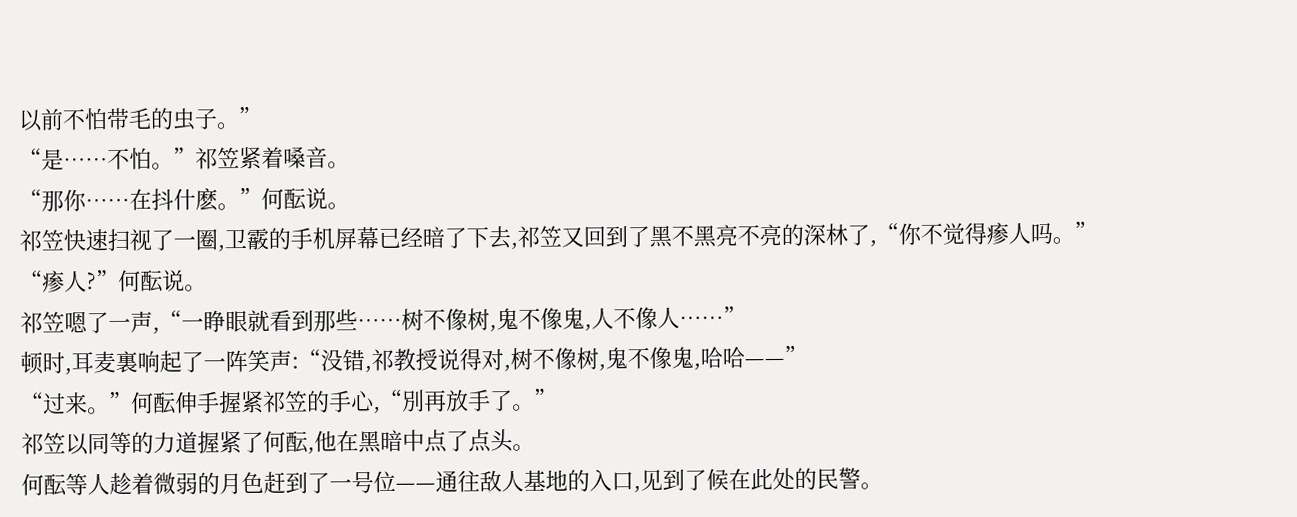以前不怕带毛的虫子。”
“是……不怕。”祁笠紧着嗓音。
“那你……在抖什麽。”何酝说。
祁笠快速扫视了一圈,卫霰的手机屏幕已经暗了下去,祁笠又回到了黑不黑亮不亮的深林了,“你不觉得瘆人吗。”
“瘆人?”何酝说。
祁笠嗯了一声,“一睁眼就看到那些……树不像树,鬼不像鬼,人不像人……”
顿时,耳麦裏响起了一阵笑声:“没错,祁教授说得对,树不像树,鬼不像鬼,哈哈——”
“过来。”何酝伸手握紧祁笠的手心,“別再放手了。”
祁笠以同等的力道握紧了何酝,他在黑暗中点了点头。
何酝等人趁着微弱的月色赶到了一号位——通往敌人基地的入口,见到了候在此处的民警。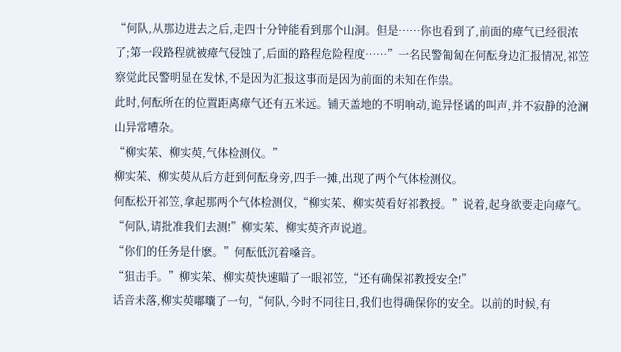“何队,从那边进去之后,走四十分钟能看到那个山洞。但是……你也看到了,前面的瘴气已经很浓了;第一段路程就被瘴气侵蚀了,后面的路程危险程度……”一名民警匍匐在何酝身边汇报情况,祁笠察觉此民警明显在发怵,不是因为汇报这事而是因为前面的未知在作祟。
此时,何酝所在的位置距离瘴气还有五米远。铺天盖地的不明响动,诡异怪谲的叫声,并不寂静的沧澜山异常嘈杂。
“柳实茱、柳实萸,气体检测仪。”
柳实茱、柳实萸从后方赶到何酝身旁,四手一摊,出现了两个气体检测仪。
何酝松开祁笠,拿起那两个气体检测仪,“柳实茱、柳实萸看好祁教授。”说着,起身欲要走向瘴气。
“何队,请批准我们去测!”柳实茱、柳实萸齐声说道。
“你们的任务是什麽。”何酝低沉着嗓音。
“狙击手。”柳实茱、柳实萸快速瞄了一眼祁笠,“还有确保祁教授安全!”
话音未落,柳实萸嘟囔了一句,“何队,今时不同往日,我们也得确保你的安全。以前的时候,有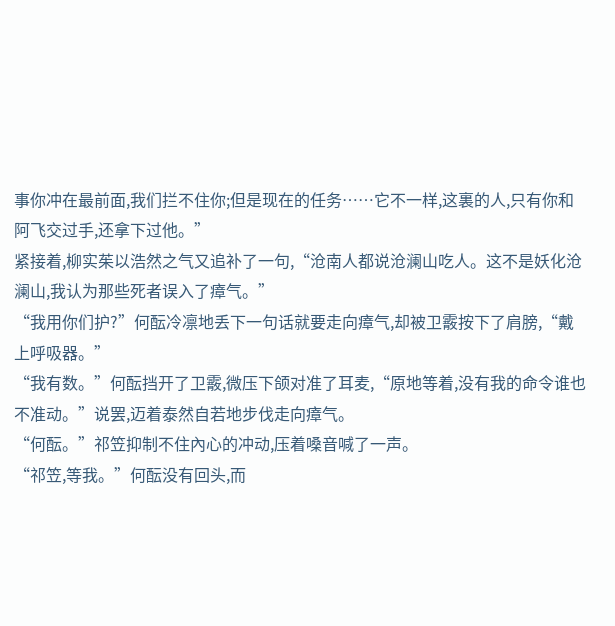事你冲在最前面,我们拦不住你;但是现在的任务……它不一样,这裏的人,只有你和阿飞交过手,还拿下过他。”
紧接着,柳实茱以浩然之气又追补了一句,“沧南人都说沧澜山吃人。这不是妖化沧澜山,我认为那些死者误入了瘴气。”
“我用你们护?”何酝冷凛地丢下一句话就要走向瘴气,却被卫霰按下了肩膀,“戴上呼吸器。”
“我有数。”何酝挡开了卫霰,微压下颌对准了耳麦,“原地等着,没有我的命令谁也不准动。”说罢,迈着泰然自若地步伐走向瘴气。
“何酝。”祁笠抑制不住內心的冲动,压着嗓音喊了一声。
“祁笠,等我。”何酝没有回头,而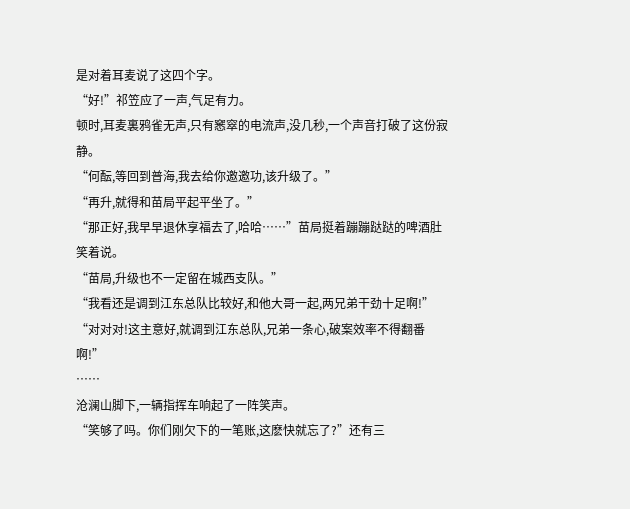是对着耳麦说了这四个字。
“好!”祁笠应了一声,气足有力。
顿时,耳麦裏鸦雀无声,只有窸窣的电流声,没几秒,一个声音打破了这份寂静。
“何酝,等回到普海,我去给你邀邀功,该升级了。”
“再升,就得和苗局平起平坐了。”
“那正好,我早早退休享福去了,哈哈……”苗局挺着蹦蹦跶跶的啤酒肚笑着说。
“苗局,升级也不一定留在城西支队。”
“我看还是调到江东总队比较好,和他大哥一起,两兄弟干劲十足啊!”
“对对对!这主意好,就调到江东总队,兄弟一条心,破案效率不得翻番啊!”
……
沧澜山脚下,一辆指挥车响起了一阵笑声。
“笑够了吗。你们刚欠下的一笔账,这麽快就忘了?”还有三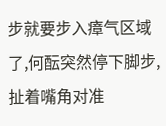步就要步入瘴气区域了,何酝突然停下脚步,扯着嘴角对准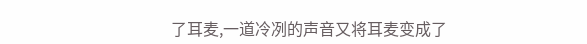了耳麦,一道冷冽的声音又将耳麦变成了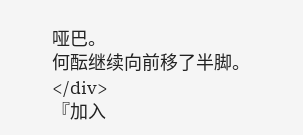哑巴。
何酝继续向前移了半脚。
</div>
『加入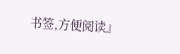书签,方便阅读』